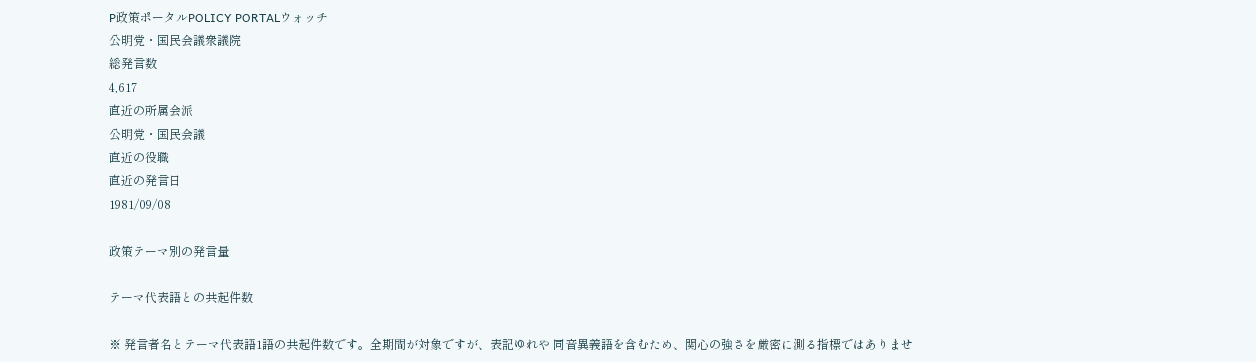P政策ポータルPOLICY PORTALウォッチ
公明党・国民会議衆議院
総発言数
4,617
直近の所属会派
公明党・国民会議
直近の役職
直近の発言日
1981/09/08

政策テーマ別の発言量

テーマ代表語との共起件数

※ 発言者名とテーマ代表語1語の共起件数です。全期間が対象ですが、表記ゆれや 同音異義語を含むため、関心の強さを厳密に測る指標ではありませ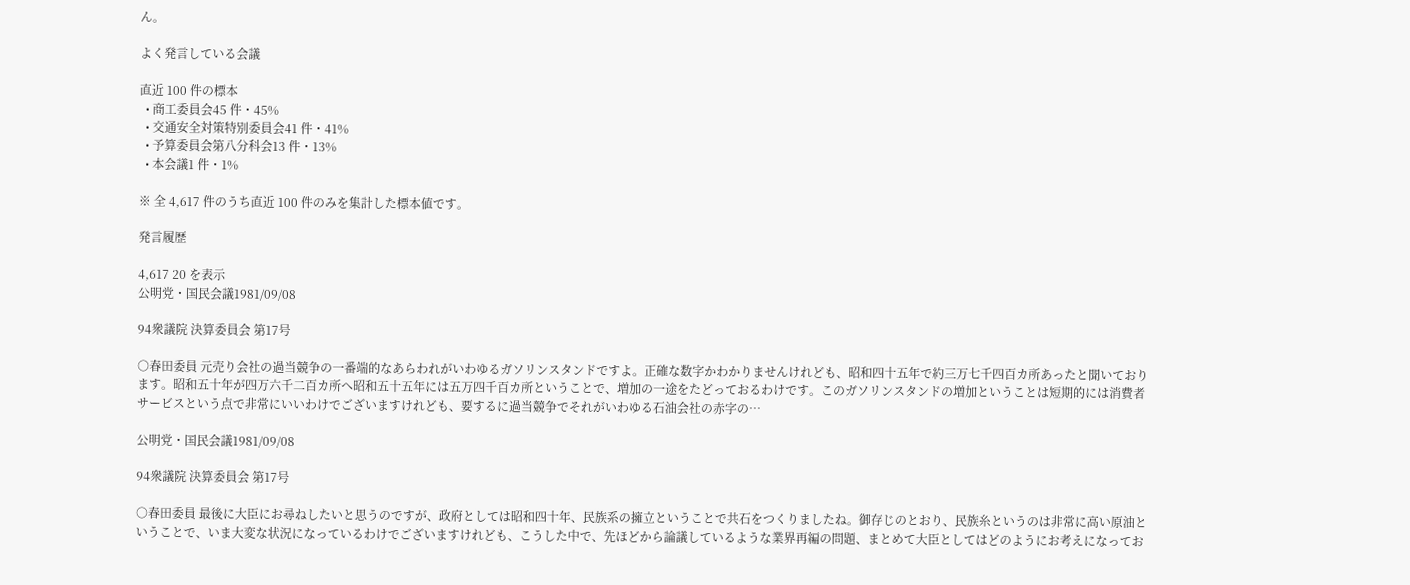ん。

よく発言している会議

直近 100 件の標本
  • 商工委員会45 件・45%
  • 交通安全対策特別委員会41 件・41%
  • 予算委員会第八分科会13 件・13%
  • 本会議1 件・1%

※ 全 4,617 件のうち直近 100 件のみを集計した標本値です。

発言履歴

4,617 20 を表示
公明党・国民会議1981/09/08

94衆議院 決算委員会 第17号

○春田委員 元売り会社の過当競争の一番端的なあらわれがいわゆるガソリンスタンドですよ。正確な数字かわかりませんけれども、昭和四十五年で約三万七千四百カ所あったと聞いております。昭和五十年が四万六千二百カ所へ昭和五十五年には五万四千百カ所ということで、増加の一途をたどっておるわけです。このガソリンスタンドの増加ということは短期的には消費者サービスという点で非常にいいわけでございますけれども、要するに過当競争でそれがいわゆる石油会社の赤字の…

公明党・国民会議1981/09/08

94衆議院 決算委員会 第17号

○春田委員 最後に大臣にお尋ねしたいと思うのですが、政府としては昭和四十年、民族系の擁立ということで共石をつくりましたね。御存じのとおり、民族糸というのは非常に高い原油ということで、いま大変な状況になっているわけでございますけれども、こうした中で、先ほどから論議しているような業界再編の問題、まとめて大臣としてはどのようにお考えになってお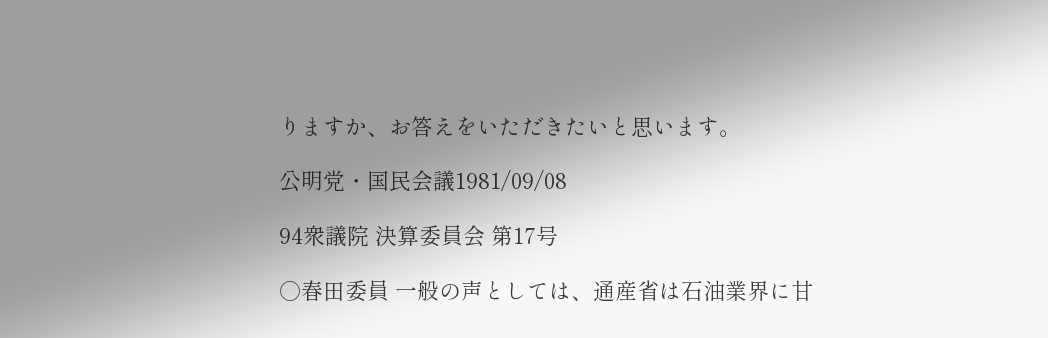りますか、お答えをいただきたいと思います。

公明党・国民会議1981/09/08

94衆議院 決算委員会 第17号

○春田委員 一般の声としては、通産省は石油業界に甘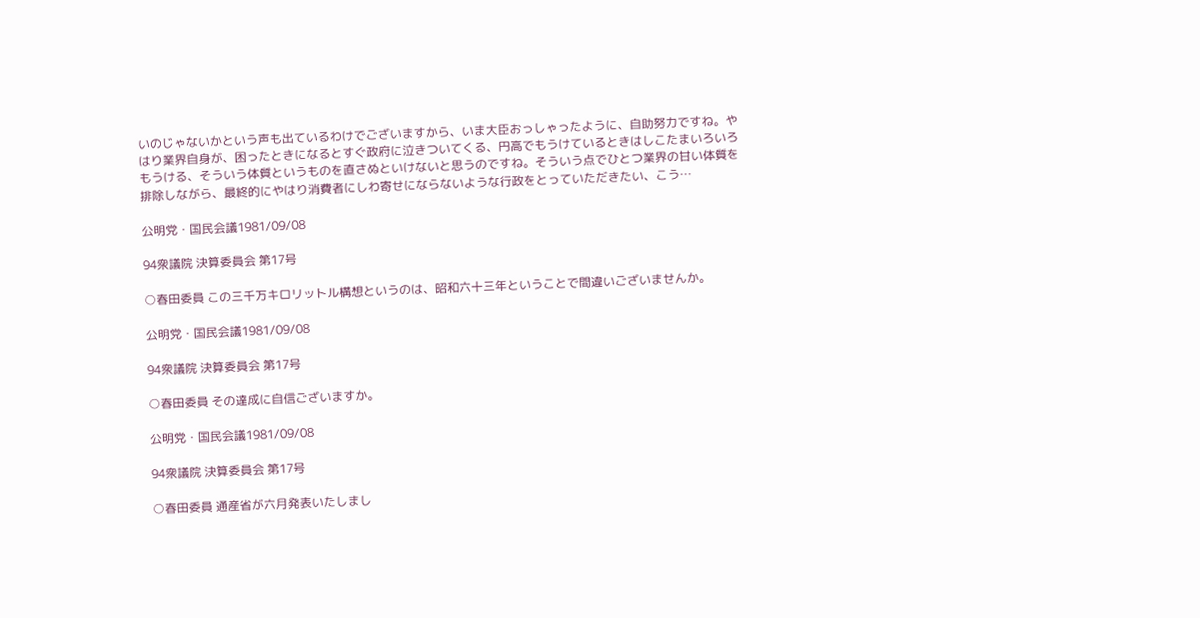いのじゃないかという声も出ているわけでございますから、いま大臣おっしゃったように、自助努力ですね。やはり業界自身が、困ったときになるとすぐ政府に泣きついてくる、円高でもうけているときはしこたまいろいろもうける、そういう体質というものを直さぬといけないと思うのですね。そういう点でひとつ業界の甘い体質を排除しながら、最終的にやはり消費者にしわ寄せにならないような行政をとっていただきたい、こう…

公明党・国民会議1981/09/08

94衆議院 決算委員会 第17号

○春田委員 この三千万キロリットル構想というのは、昭和六十三年ということで間違いございませんか。

公明党・国民会議1981/09/08

94衆議院 決算委員会 第17号

○春田委員 その達成に自信ございますか。

公明党・国民会議1981/09/08

94衆議院 決算委員会 第17号

○春田委員 通産省が六月発表いたしまし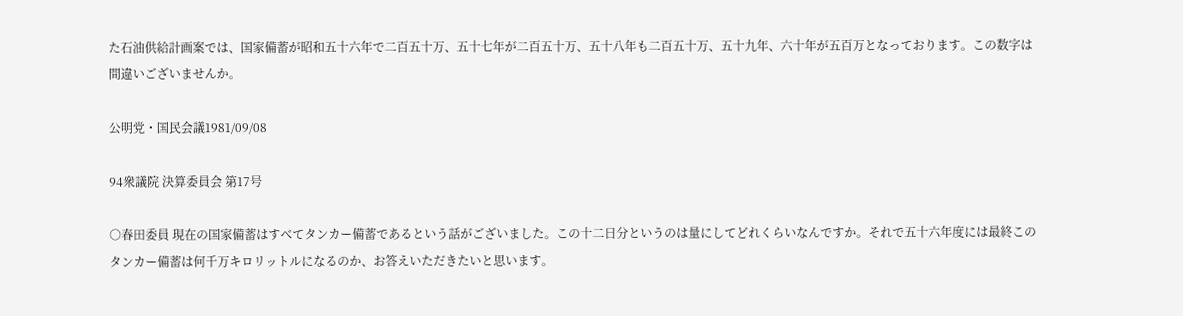た石油供給計画案では、国家備蓄が昭和五十六年で二百五十万、五十七年が二百五十万、五十八年も二百五十万、五十九年、六十年が五百万となっております。この数字は間違いございませんか。

公明党・国民会議1981/09/08

94衆議院 決算委員会 第17号

○春田委員 現在の国家備蓄はすべてタンカー備蓄であるという話がございました。この十二日分というのは量にしてどれくらいなんですか。それで五十六年度には最終このタンカー備蓄は何千万キロリットルになるのか、お答えいただきたいと思います。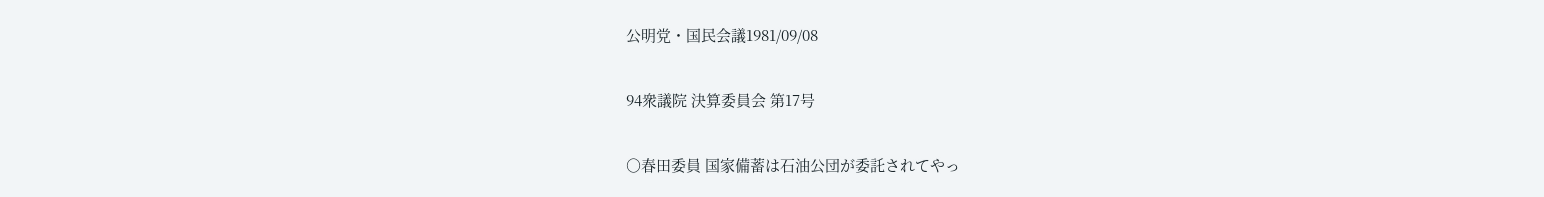公明党・国民会議1981/09/08

94衆議院 決算委員会 第17号

○春田委員 国家備蓄は石油公団が委託されてやっ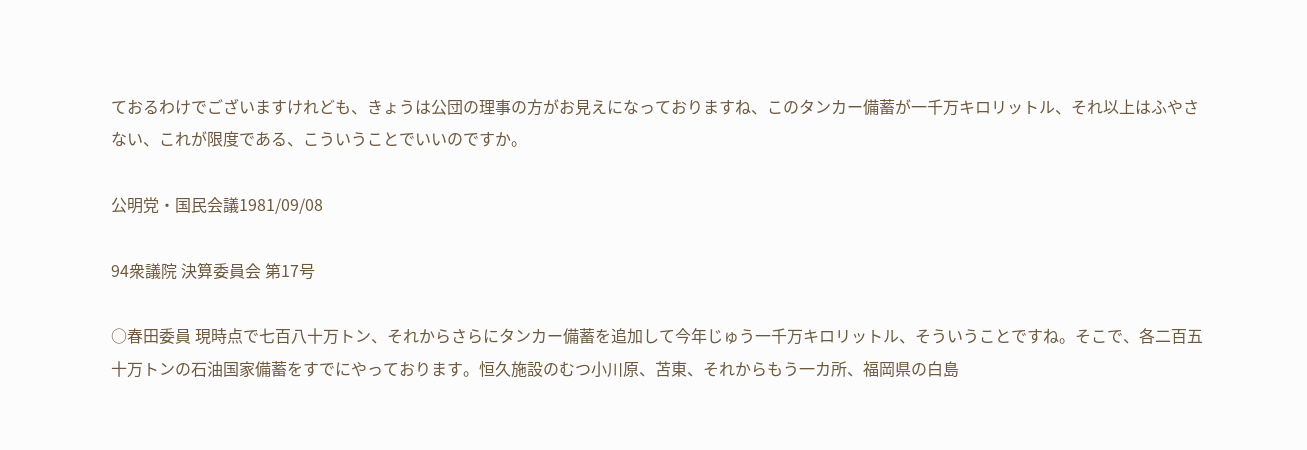ておるわけでございますけれども、きょうは公団の理事の方がお見えになっておりますね、このタンカー備蓄が一千万キロリットル、それ以上はふやさない、これが限度である、こういうことでいいのですか。

公明党・国民会議1981/09/08

94衆議院 決算委員会 第17号

○春田委員 現時点で七百八十万トン、それからさらにタンカー備蓄を追加して今年じゅう一千万キロリットル、そういうことですね。そこで、各二百五十万トンの石油国家備蓄をすでにやっております。恒久施設のむつ小川原、苫東、それからもう一カ所、福岡県の白島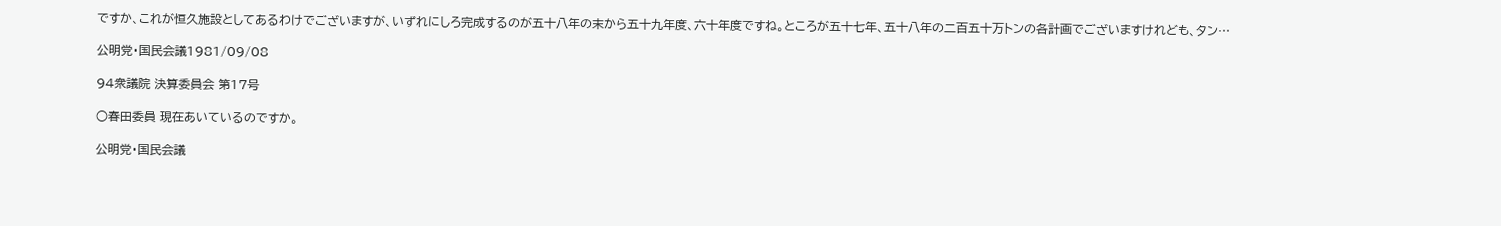ですか、これが恒久施設としてあるわけでございますが、いずれにしろ完成するのが五十八年の末から五十九年度、六十年度ですね。ところが五十七年、五十八年の二百五十万トンの各計画でございますけれども、タン…

公明党・国民会議1981/09/08

94衆議院 決算委員会 第17号

○春田委員 現在あいているのですか。

公明党・国民会議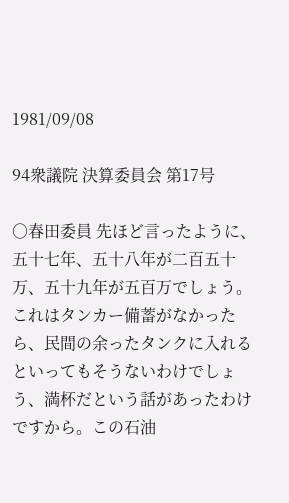1981/09/08

94衆議院 決算委員会 第17号

○春田委員 先ほど言ったように、五十七年、五十八年が二百五十万、五十九年が五百万でしょう。これはタンカー備蓄がなかったら、民間の余ったタンクに入れるといってもそうないわけでしょう、満杯だという話があったわけですから。この石油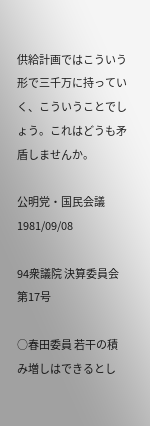供給計画ではこういう形で三千万に持っていく、こういうことでしょう。これはどうも矛盾しませんか。

公明党・国民会議1981/09/08

94衆議院 決算委員会 第17号

○春田委員 若干の積み増しはできるとし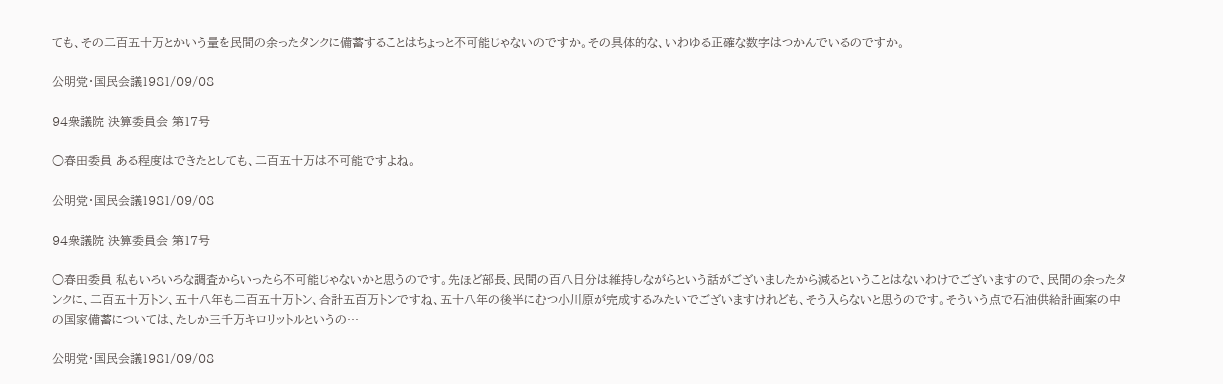ても、その二百五十万とかいう量を民間の余ったタンクに備蓄することはちょっと不可能じゃないのですか。その具体的な、いわゆる正確な数字はつかんでいるのですか。

公明党・国民会議1981/09/08

94衆議院 決算委員会 第17号

○春田委員 ある程度はできたとしても、二百五十万は不可能ですよね。

公明党・国民会議1981/09/08

94衆議院 決算委員会 第17号

○春田委員 私もいろいろな調査からいったら不可能じゃないかと思うのです。先ほど部長、民間の百八日分は維持しながらという話がございましたから減るということはないわけでございますので、民間の余ったタンクに、二百五十万トン、五十八年も二百五十万トン、合計五百万トンですね、五十八年の後半にむつ小川原が完成するみたいでございますけれども、そう入らないと思うのです。そういう点で石油供給計画案の中の国家備蓄については、たしか三千万キロリットルというの…

公明党・国民会議1981/09/08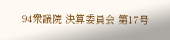94衆議院 決算委員会 第17号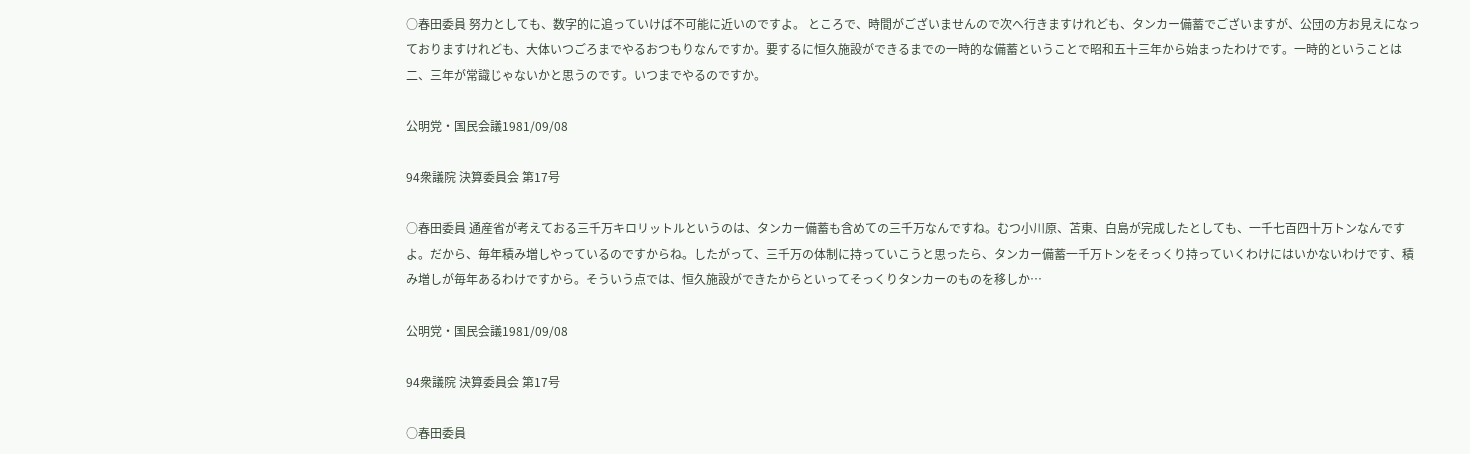○春田委員 努力としても、数字的に追っていけば不可能に近いのですよ。 ところで、時間がございませんので次へ行きますけれども、タンカー備蓄でございますが、公団の方お見えになっておりますけれども、大体いつごろまでやるおつもりなんですか。要するに恒久施設ができるまでの一時的な備蓄ということで昭和五十三年から始まったわけです。一時的ということは二、三年が常識じゃないかと思うのです。いつまでやるのですか。

公明党・国民会議1981/09/08

94衆議院 決算委員会 第17号

○春田委員 通産省が考えておる三千万キロリットルというのは、タンカー備蓄も含めての三千万なんですね。むつ小川原、苫東、白島が完成したとしても、一千七百四十万トンなんですよ。だから、毎年積み増しやっているのですからね。したがって、三千万の体制に持っていこうと思ったら、タンカー備蓄一千万トンをそっくり持っていくわけにはいかないわけです、積み増しが毎年あるわけですから。そういう点では、恒久施設ができたからといってそっくりタンカーのものを移しか…

公明党・国民会議1981/09/08

94衆議院 決算委員会 第17号

○春田委員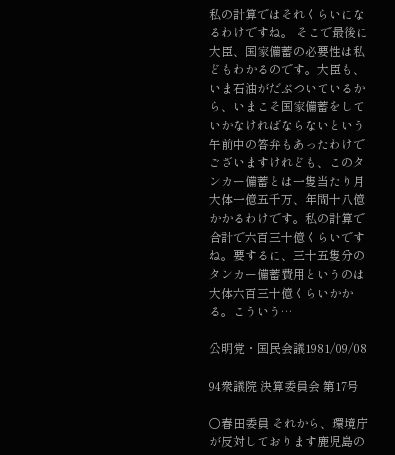私の計算ではそれくらいになるわけですね。 そこで最後に大臣、国家備蓄の必要性は私どもわかるのです。大臣も、いま石油がだぶついているから、いまこそ国家備蓄をしていかなければならないという午前中の答弁もあったわけでございますけれども、このタンカー備蓄とは一隻当たり月大体一億五千万、年間十八億かかるわけです。私の計算で合計で六百三十億くらいですね。要するに、三十五隻分のタンカー備蓄費用というのは大体六百三十億くらいかかる。こういう…

公明党・国民会議1981/09/08

94衆議院 決算委員会 第17号

○春田委員 それから、環境庁が反対しております鹿児島の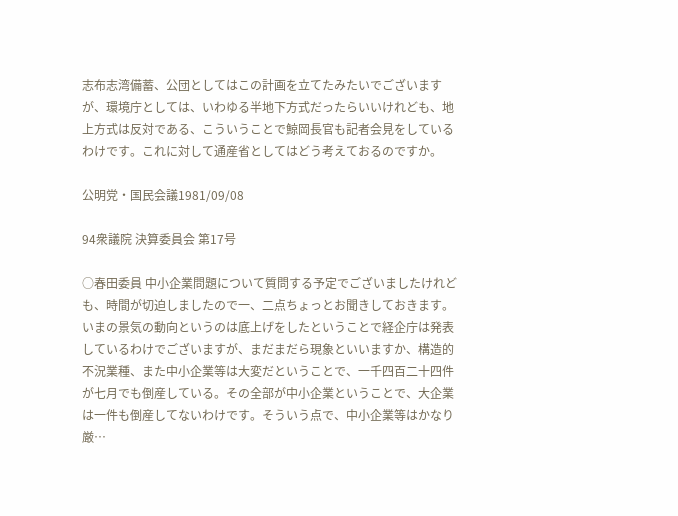志布志湾備蓄、公団としてはこの計画を立てたみたいでございますが、環境庁としては、いわゆる半地下方式だったらいいけれども、地上方式は反対である、こういうことで鯨岡長官も記者会見をしているわけです。これに対して通産省としてはどう考えておるのですか。

公明党・国民会議1981/09/08

94衆議院 決算委員会 第17号

○春田委員 中小企業問題について質問する予定でございましたけれども、時間が切迫しましたので一、二点ちょっとお聞きしておきます。 いまの景気の動向というのは底上げをしたということで経企庁は発表しているわけでございますが、まだまだら現象といいますか、構造的不況業種、また中小企業等は大変だということで、一千四百二十四件が七月でも倒産している。その全部が中小企業ということで、大企業は一件も倒産してないわけです。そういう点で、中小企業等はかなり厳…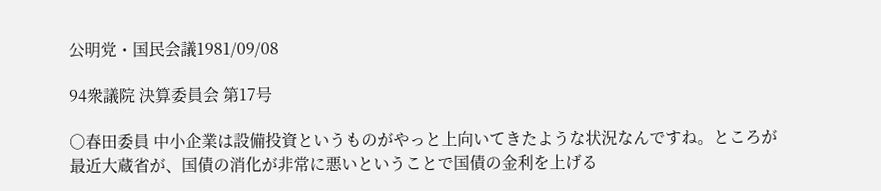公明党・国民会議1981/09/08

94衆議院 決算委員会 第17号

○春田委員 中小企業は設備投資というものがやっと上向いてきたような状況なんですね。ところが最近大蔵省が、国債の消化が非常に悪いということで国債の金利を上げる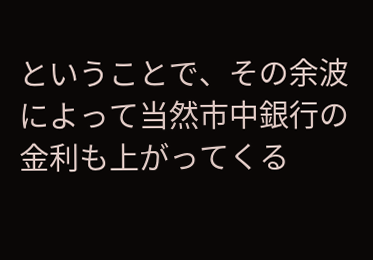ということで、その余波によって当然市中銀行の金利も上がってくる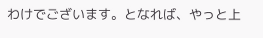わけでございます。となれば、やっと上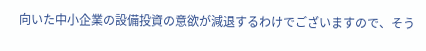向いた中小企業の設備投資の意欲が減退するわけでございますので、そう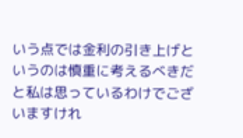いう点では金利の引き上げというのは慎重に考えるべきだと私は思っているわけでございますけれ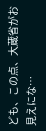ども、この点、大蔵省がお見えにな…